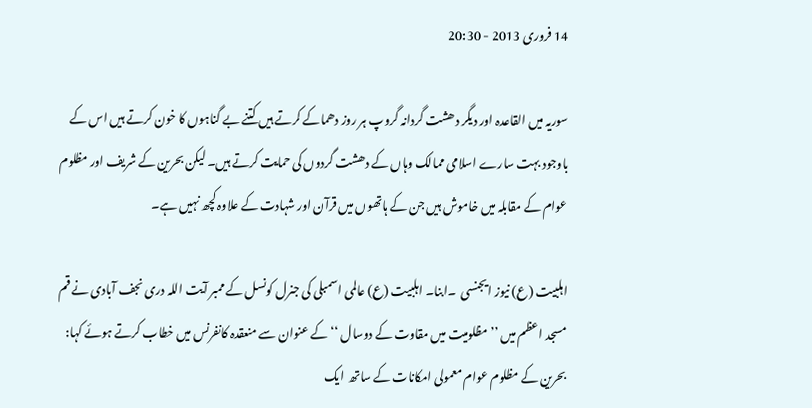14 فروری 2013 - 20:30

سوریہ میں القاعدہ اور دیگر دھشت گردانہ گروپ ہر روز دھماکے کرتے ہیں کتنے بے گناہوں کا خون کرتے ہیں اس کے باوجود بہت سارے اسلامی ممالک وہاں کے دھشت گردوں کی حمایت کرتے ہیں۔ لیکن بحرین کے شریف اور مظلوم عوام کے مقابلہ میں خاموش ہیں جن کے ہاتھوں میں قرآن اور شہادت کے علاوہ کچھ نہیں ہے۔

اہلبیت (ع) نیوز ایجنسی  ۔ابنا۔ اہلبیت (ع) عالمی اسمبلی کی جنرل کونسل کے ممبر آیت اللہ دری نجف آبادی نے قم مسجد اعظم میں ’’ مظلومیت میں مقاوت کے دوسال ‘‘ کے عنوان سے منعقدہ کانفرنس میں خطاب کرتے ہوئے کہا: بحرین کے مظلوم عوام معمولی امکانات کے ساتھ  ایک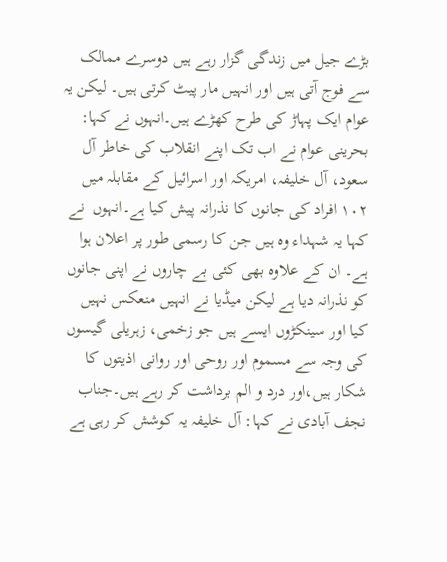بڑے جیل میں زندگی گزار رہے ہیں دوسرے ممالک سے فوج آتی ہیں اور انہیں مار پیٹ کرتی ہیں۔ لیکن یہ عوام ایک پہاڑ کی طرح کھڑے ہیں۔انہوں نے کہا: بحرینی عوام نے اب تک اپنے انقلاب کی خاطر آل سعود، آل خلیفہ، امریکہ اور اسرائیل کے مقابلہ میں ۱۰۲ افراد کی جانوں کا نذرانہ پیش کیا ہے۔انہوں  نے کہا یہ شہداء وہ ہیں جن کا رسمی طور پر اعلان ہوا ہے۔ ان کے علاوہ بھی کئی بے چاروں نے اپنی جانوں کو نذرانہ دیا ہے لیکن میڈیا نے انہیں منعکس نہیں کیا اور سینکڑوں ایسے ہیں جو زخمی، زہریلی گیسوں کی وجہ سے مسموم اور روحی اور روانی اذیتوں کا شکار ہیں،اور درد و الم برداشت کر رہے ہیں۔جناب نجف آبادی نے کہا: آل خلیفہ یہ کوشش کر رہی ہے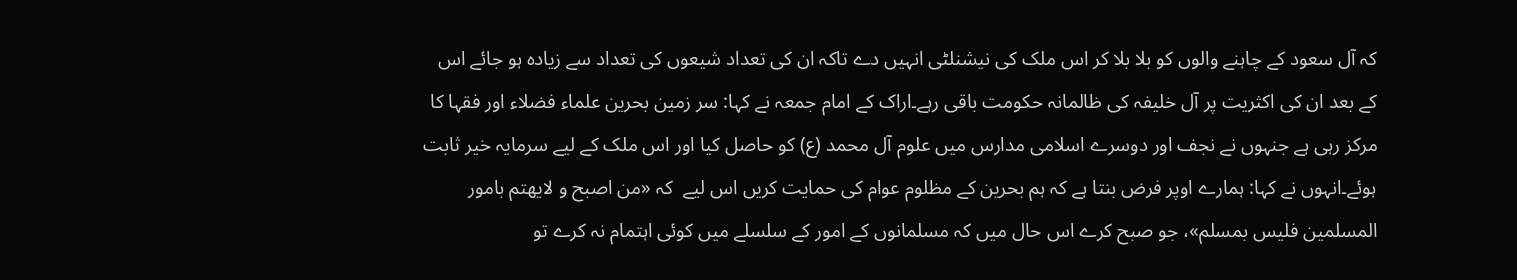کہ آل سعود کے چاہنے والوں کو بلا بلا کر اس ملک کی نیشنلٹی انہیں دے تاکہ ان کی تعداد شیعوں کی تعداد سے زیادہ ہو جائے اس کے بعد ان کی اکثریت پر آل خلیفہ کی ظالمانہ حکومت باقی رہے۔اراک کے امام جمعہ نے کہا: سر زمین بحرین علماء فضلاء اور فقہا کا مرکز رہی ہے جنہوں نے نجف اور دوسرے اسلامی مدارس میں علوم آل محمد (ع) کو حاصل کیا اور اس ملک کے لیے سرمایہ خیر ثابت ہوئے۔انہوں نے کہا: ہمارے اوپر فرض بنتا ہے کہ ہم بحرین کے مظلوم عوام کی حمایت کریں اس لیے  کہ «من اصبح و لایهتم بامور المسلمین فلیس بمسلم»، جو صبح کرے اس حال میں کہ مسلمانوں کے امور کے سلسلے میں کوئی اہتمام نہ کرے تو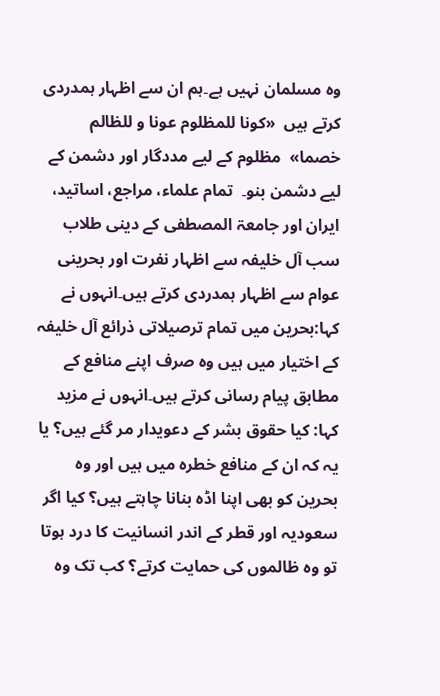وہ مسلمان نہیں ہے۔ہم ان سے اظہار ہمدردی کرتے ہیں  «کونا للمظلوم عونا و للظالم خصما»  مظلوم کے لیے مددگار اور دشمن کے لیے دشمن بنو۔  تمام علماء، مراجع، اساتید، ایران اور جامعۃ المصطفی کے دینی طلاب سب آل خلیفہ سے اظہار نفرت اور بحرینی عوام سے اظہار ہمدردی کرتے ہیں۔انہوں نے کہا:بحرین میں تمام ترصیلاتی ذرائع آل خلیفہ کے اختیار میں ہیں وہ صرف اپنے منافع کے مطابق پیام رسانی کرتے ہیں۔انہوں نے مزید کہا: کیا حقوق بشر کے دعویدار مر گئے ہیں؟ یا یہ کہ ان کے منافع خطرہ میں ہیں اور وہ بحرین کو بھی اپنا اڈہ بنانا چاہتے ہیں؟ کیا اگر سعودیہ اور قطر کے اندر انسانیت کا درد ہوتا تو وہ ظالموں کی حمایت کرتے؟ کب تک وہ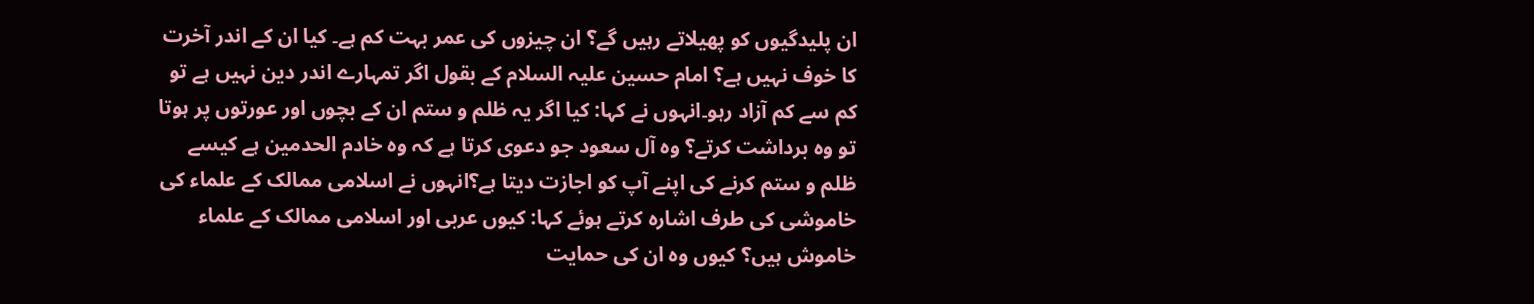ان پلیدگیوں کو پھیلاتے رہیں گے؟ ان چیزوں کی عمر بہت کم ہے۔ کیا ان کے اندر آخرت کا خوف نہیں ہے؟ امام حسین علیہ السلام کے بقول اگر تمہارے اندر دین نہیں ہے تو کم سے کم آزاد رہو۔انہوں نے کہا: کیا اگر یہ ظلم و ستم ان کے بچوں اور عورتوں پر ہوتا تو وہ برداشت کرتے؟ وہ آل سعود جو دعوی کرتا ہے کہ وہ خادم الحدمین ہے کیسے ظلم و ستم کرنے کی اپنے آپ کو اجازت دیتا ہے؟انہوں نے اسلامی ممالک کے علماء کی خاموشی کی طرف اشارہ کرتے ہوئے کہا: کیوں عربی اور اسلامی ممالک کے علماء خاموش ہیں؟ کیوں وہ ان کی حمایت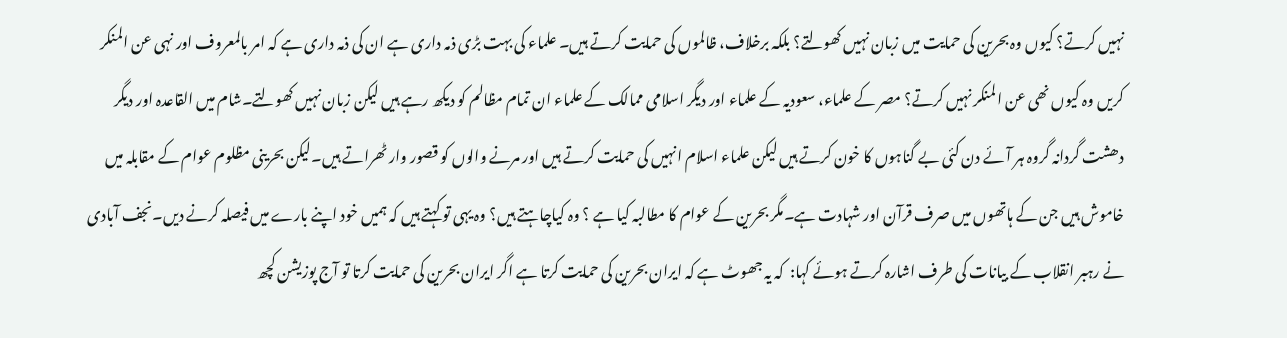نہیں کرتے؟ کیوں وہ بحرین کی حمایت میں زبان نہیں کھولتے؟ بلکہ برخلاف، ظالموں کی حمایت کرتے ہیں۔ علماء کی بہت بڑی ذمہ داری ہے ان کی ذمہ داری ہے کہ امر بالمعروف اور نہی عن المنکر کریں وہ کیوں نھی عن المنکر نہیں کرتے؟ مصر کے علماء، سعودیہ کے علماء اور دیگر اسلامی ممالک کے علماء ان تمام مظالم کو دیکھ رہے ہیں لیکن زبان نہیں کھولتے۔شام میں القاعدہ اور دیگر دھشت گردانہ گروہ ہر آئے دن کئی بے گناہوں کا خون کرتے ہیں لیکن علماء اسلام انہیں کی حمایت کرتے ہیں اور مرنے والوں کو قصور وار ٹھراتے ہیں۔لیکن بحرینی مظلوم عوام کے مقابلہ میں خاموش ہیں جن کے ہاتھوں میں صرف قرآن اور شہادت ہے۔مگر بحرین کے عوام کا مطالبہ کیا ہے ؟ وہ کیاچاہتے ہیں؟ وہ یہی تو کہتے ہیں کہ ہمیں خود اپنے بارے میں فیصلہ کرنے دیں۔نجف آبادی نے رہبر انقلاب کے بیانات کی طرف اشارہ کرتے ہوئے کہا:  کہ یہ جھوٹ ہے کہ ایران بحرین کی حمایت کرتا ہے اگر ایران بحرین کی حمایت کرتا تو آج پوزیشن کچھ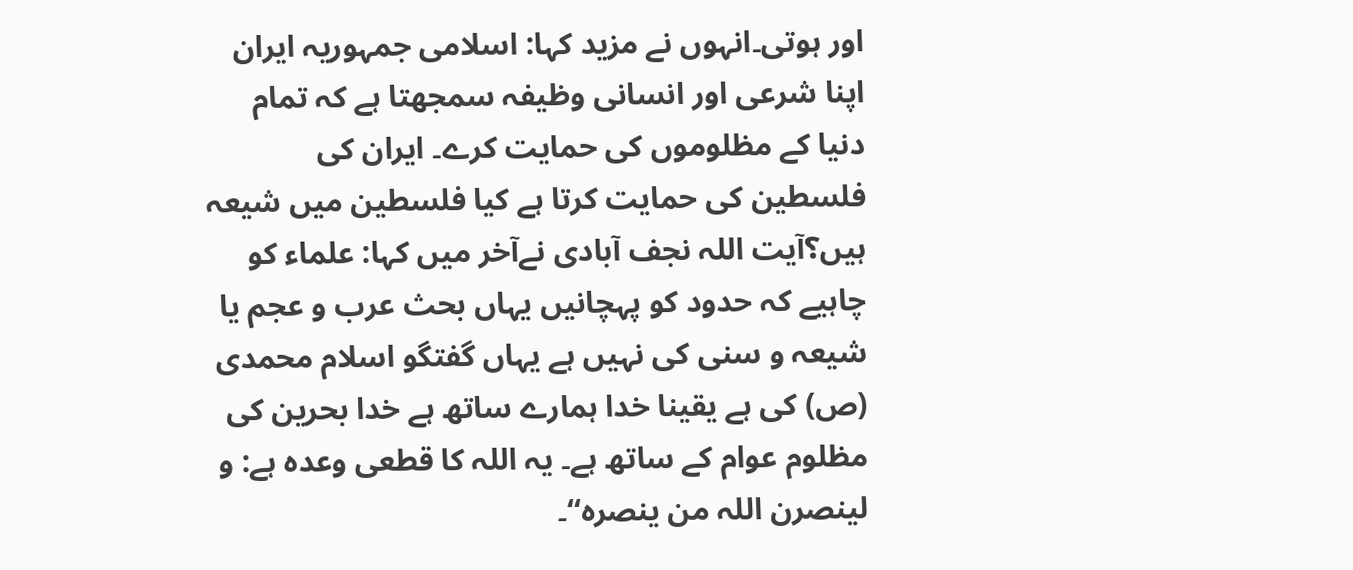اور ہوتی۔انہوں نے مزید کہا: اسلامی جمہوریہ ایران اپنا شرعی اور انسانی وظیفہ سمجھتا ہے کہ تمام دنیا کے مظلوموں کی حمایت کرے۔ ایران کی فلسطین کی حمایت کرتا ہے کیا فلسطین میں شیعہ ہیں؟آیت اللہ نجف آبادی نےآخر میں کہا: علماء کو چاہیے کہ حدود کو پہچانیں یہاں بحث عرب و عجم یا شیعہ و سنی کی نہیں ہے یہاں گفتگو اسلام محمدی (ص) کی ہے یقینا خدا ہمارے ساتھ ہے خدا بحرین کی مظلوم عوام کے ساتھ ہے۔ یہ اللہ کا قطعی وعدہ ہے: و لینصرن اللہ من ینصرہ‘‘۔